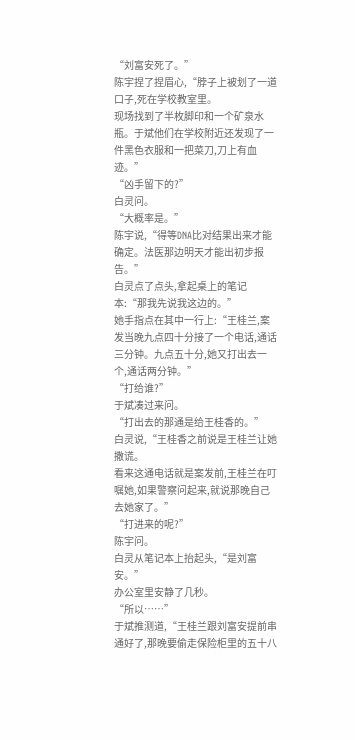“刘富安死了。”
陈宇捏了捏眉心,“脖子上被划了一道口子,死在学校教室里。
现场找到了半枚脚印和一个矿泉水瓶。于斌他们在学校附近还发现了一件黑色衣服和一把菜刀,刀上有血迹。”
“凶手留下的?”
白灵问。
“大概率是。”
陈宇说,“得等DNA比对结果出来才能确定。法医那边明天才能出初步报告。”
白灵点了点头,拿起桌上的笔记本:“那我先说我这边的。”
她手指点在其中一行上:“王桂兰,案发当晚九点四十分接了一个电话,通话三分钟。九点五十分,她又打出去一个,通话两分钟。”
“打给谁?”
于斌凑过来问。
“打出去的那通是给王桂香的。”
白灵说,“王桂香之前说是王桂兰让她撒谎。
看来这通电话就是案发前,王桂兰在叮嘱她,如果警察问起来,就说那晚自己去她家了。”
“打进来的呢?”
陈宇问。
白灵从笔记本上抬起头,“是刘富安。”
办公室里安静了几秒。
“所以……”
于斌推测道,“王桂兰跟刘富安提前串通好了,那晚要偷走保险柜里的五十八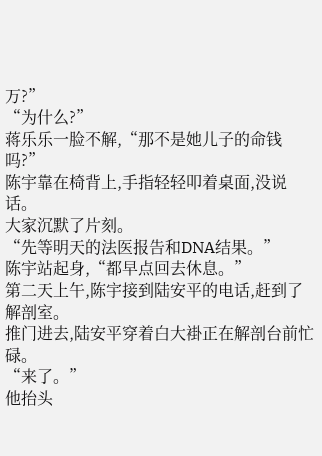万?”
“为什么?”
蒋乐乐一脸不解,“那不是她儿子的命钱吗?”
陈宇靠在椅背上,手指轻轻叩着桌面,没说话。
大家沉默了片刻。
“先等明天的法医报告和DNA结果。”
陈宇站起身,“都早点回去休息。”
第二天上午,陈宇接到陆安平的电话,赶到了解剖室。
推门进去,陆安平穿着白大褂正在解剖台前忙碌。
“来了。”
他抬头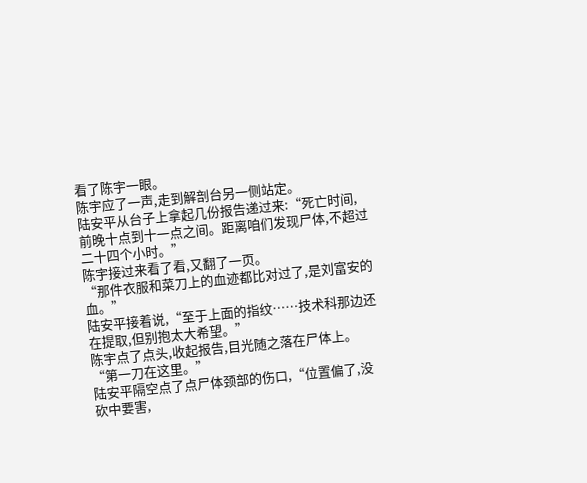看了陈宇一眼。
陈宇应了一声,走到解剖台另一侧站定。
陆安平从台子上拿起几份报告递过来:“死亡时间,前晚十点到十一点之间。距离咱们发现尸体,不超过二十四个小时。”
陈宇接过来看了看,又翻了一页。
“那件衣服和菜刀上的血迹都比对过了,是刘富安的血。”
陆安平接着说,“至于上面的指纹……技术科那边还在提取,但别抱太大希望。”
陈宇点了点头,收起报告,目光随之落在尸体上。
“第一刀在这里。”
陆安平隔空点了点尸体颈部的伤口,“位置偏了,没砍中要害,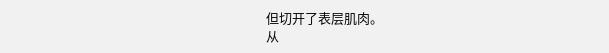但切开了表层肌肉。
从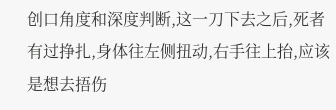创口角度和深度判断,这一刀下去之后,死者有过挣扎,身体往左侧扭动,右手往上抬,应该是想去捂伤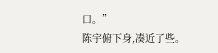口。”
陈宇俯下身,凑近了些。